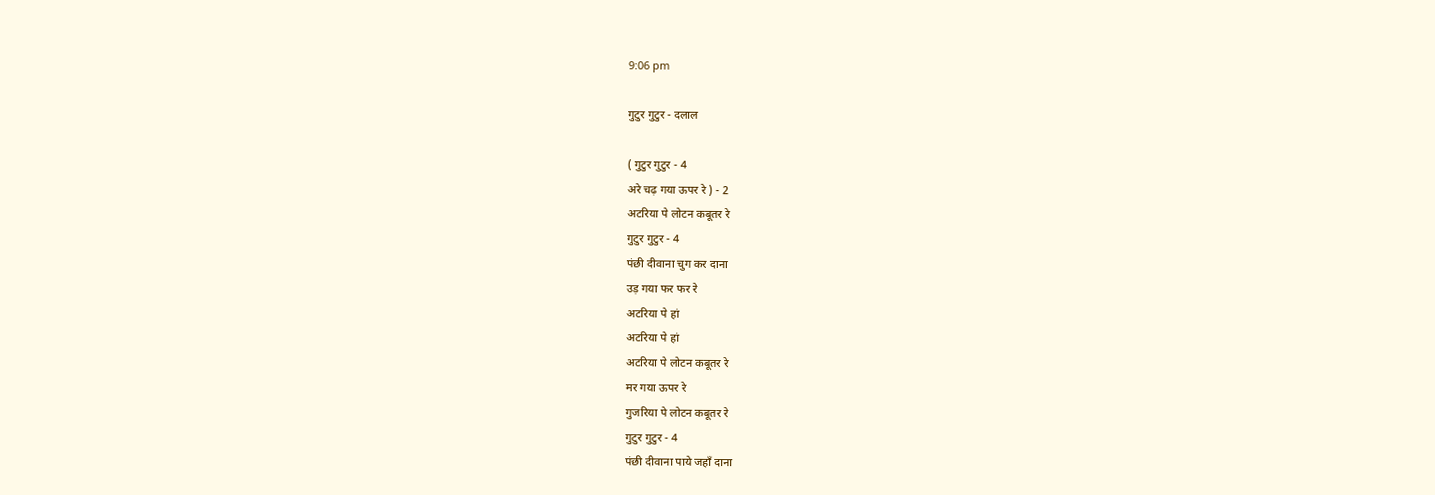9:06 pm

गुटुर गुटुर - दलाल

( गुटुर गुटुर - 4
अरे चढ़ गया ऊपर रे ) - 2
अटरिया पे लोटन कबूतर रे
गुटुर गुटुर - 4
पंछी दीवाना चुग कर दाना
उड़ गया फर फर रे
अटरिया पे हां
अटरिया पे हां
अटरिया पे लोटन कबूतर रे
मर गया ऊपर रे
गुजरिया पे लोटन कबूतर रे
गुटुर गुटुर - 4
पंछी दीवाना पाये जहाँ दाना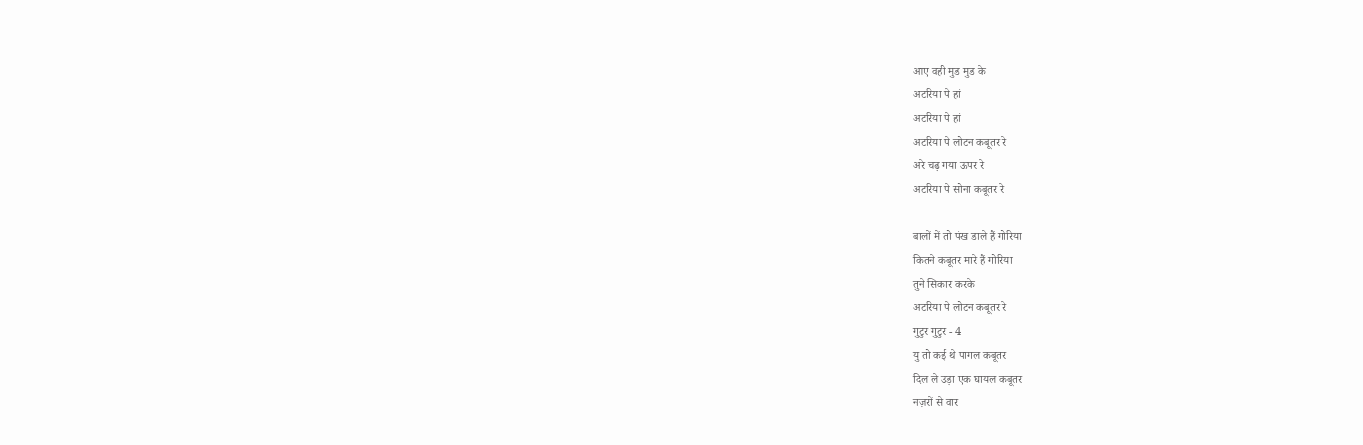आए वही मुड मुड के
अटरिया पे हां
अटरिया पे हां
अटरिया पे लोटन कबूतर रे
अरे चढ़ गया ऊपर रे
अटरिया पे सोना कबूतर रे

बालों में तो पंख डाले हैं गोरिया
कितने कबूतर मारे हैं गोरिया
तुने सिकार करके
अटरिया पे लोटन कबूतर रे
गुटुर गुटुर - 4
यु तो कई थे पागल कबूतर
दिल ले उड़ा एक घायल कबूतर
नज़रों से वार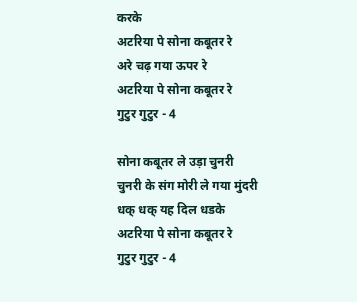करके
अटरिया पे सोना कबूतर रे
अरे चढ़ गया ऊपर रे
अटरिया पे सोना कबूतर रे
गुटुर गुटुर - 4

सोना कबूतर ले उड़ा चुनरी
चुनरी के संग मोरी ले गया मुंदरी
धक् धक् यह दिल धडके
अटरिया पे सोना कबूतर रे
गुटुर गुटुर - 4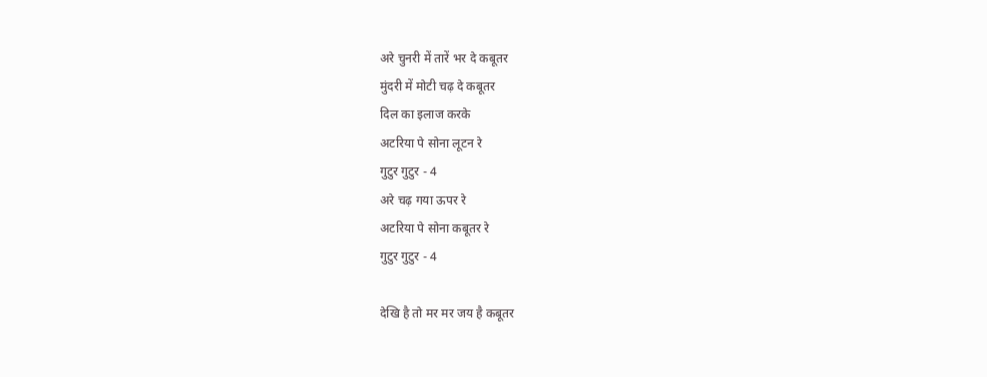अरे चुनरी में तारें भर दे कबूतर
मुंदरी में मोटी चढ़ दे कबूतर
दिल का इलाज करके
अटरिया पे सोना लूटन रे
गुटुर गुटुर - 4
अरे चढ़ गया ऊपर रे
अटरिया पे सोना कबूतर रे
गुटुर गुटुर - 4

देखि है तो मर मर जय है कबूतर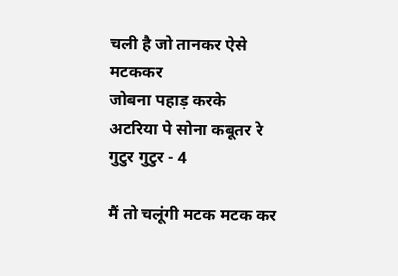चली है जो तानकर ऐसे मटककर
जोबना पहाड़ करके
अटरिया पे सोना कबूतर रे
गुटुर गुटुर - 4

मैं तो चलूंगी मटक मटक कर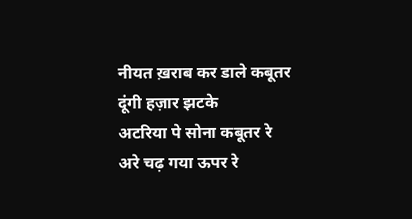नीयत ख़राब कर डाले कबूतर
दूंगी हज़ार झटके
अटरिया पे सोना कबूतर रे
अरे चढ़ गया ऊपर रे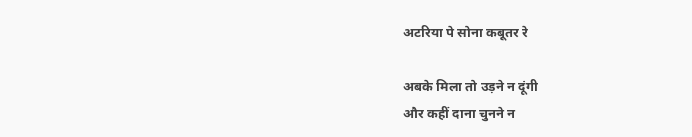अटरिया पे सोना कबूतर रे

अबके मिला तो उड़ने न दूंगी
और कहीं दाना चुनने न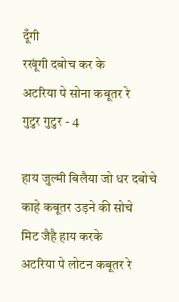दूँगी
रखूंगी दबोच कर के
अटरिया पे सोना कबूतर रे
गुटुर गुटुर - 4

हाय जुल्मी बिलैया जो धर दबोचे
काहे कबूतर उड़ने की सोचे
मिट जैहै हाय करके
अटरिया पे लोटन कबूतर रे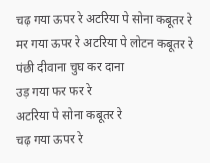चढ़ गया ऊपर रे अटरिया पे सोना कबूतर रे
मर गया ऊपर रे अटरिया पे लोटन कबूतर रे
पंछी दीवाना चुघ कर दाना
उड़ गया फर फर रे
अटरिया पे सोना कबूतर रे
चढ़ गया ऊपर रे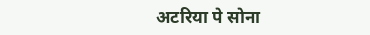अटरिया पे सोना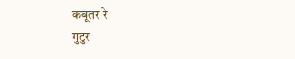कबूतर रे
गुटुर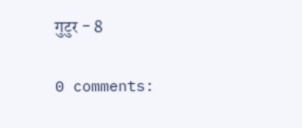गुटुर - 8

0 comments: